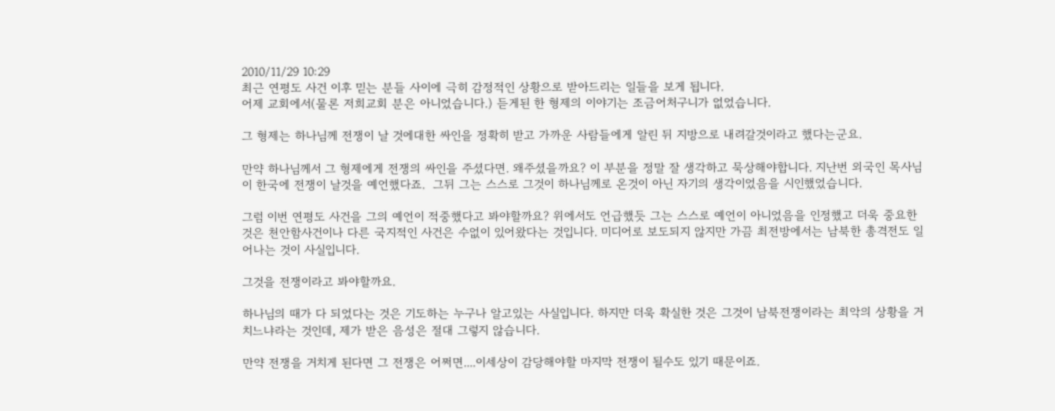2010/11/29 10:29
최근 연평도 사건 이후 믿는 분들 사이에 극히 감정적인 상황으로 받아드리는 일들을 보게 됩니다.
어제 교회에서(물론 저희교회 분은 아니었습니다.) 듣게된 한 형제의 이야기는 조금어처구니가 없었습니다.

그 형제는 하나님께 전쟁이 날 것에대한 싸인을 정확히 받고 가까운 사람들에게 알린 뒤 지방으로 내려갈것이라고 했다는군요.

만약 하나님께서 그 형제에게 전쟁의 싸인을 주셨다면. 왜주셨을까요? 이 부분을 정말 잘 생각하고 묵상해야합니다. 지난번 외국인 목사님이 한국에 전쟁이 날것을 예언했다죠.  그뒤 그는 스스로 그것이 하나님께로 온것이 아닌 자기의 생각이었음을 시인했었습니다.

그럼 이번 연평도 사건을 그의 예언이 적중했다고 봐야할까요? 위에서도 언급했듯 그는 스스로 예언이 아니었음을 인정했고 더욱 중요한것은 천안함사건이나 다른 국지적인 사건은 수없이 있어왔다는 것입니다. 미디어로 보도되지 않지만 가끔 최전방에서는 남북한 총격전도 일어나는 것이 사실입니다.

그것을 전쟁이라고 봐야할까요.

하나님의 때가 다 되었다는 것은 기도하는 누구나 알고있는 사실입니다. 하지만 더욱 확실한 것은 그것이 남북전쟁이라는 최악의 상황을 거치느냐라는 것인데, 제가 받은 음성은 절대 그렇지 않습니다.

만약 전쟁을 거치게 된다면 그 전쟁은 어쩌면....이세상이 감당해야할 마지막 전쟁이 될수도 있기 때문이죠.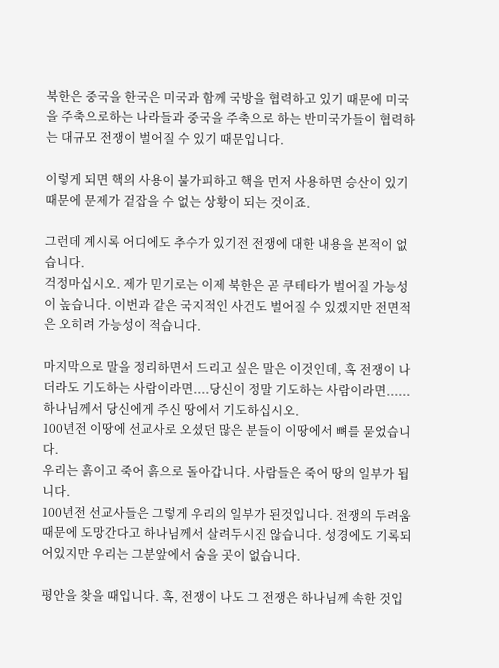북한은 중국을 한국은 미국과 함께 국방을 협력하고 있기 때문에 미국을 주축으로하는 나라들과 중국을 주축으로 하는 반미국가들이 협력하는 대규모 전쟁이 벌어질 수 있기 때문입니다.

이렇게 되면 핵의 사용이 불가피하고 핵을 먼저 사용하면 승산이 있기 때문에 문제가 겉잡을 수 없는 상황이 되는 것이죠.

그런데 계시록 어디에도 추수가 있기전 전쟁에 대한 내용을 본적이 없습니다.
걱정마십시오. 제가 믿기로는 이제 북한은 곧 쿠테타가 벌어질 가능성이 높습니다. 이번과 같은 국지적인 사건도 벌어질 수 있겠지만 전면적은 오히려 가능성이 적습니다.

마지막으로 말을 정리하면서 드리고 싶은 말은 이것인데, 혹 전쟁이 나더라도 기도하는 사람이라면....당신이 정말 기도하는 사람이라면......하나님께서 당신에게 주신 땅에서 기도하십시오.
100년전 이땅에 선교사로 오셨던 많은 분들이 이땅에서 뼈를 묻었습니다.
우리는 흙이고 죽어 흙으로 돌아갑니다. 사람들은 죽어 땅의 일부가 됩니다.
100년전 선교사들은 그렇게 우리의 일부가 된것입니다. 전쟁의 두려움때문에 도망간다고 하나님께서 살려두시진 않습니다. 성경에도 기록되어있지만 우리는 그분앞에서 숨을 곳이 없습니다.

평안을 찾을 때입니다. 혹, 전쟁이 나도 그 전쟁은 하나님께 속한 것입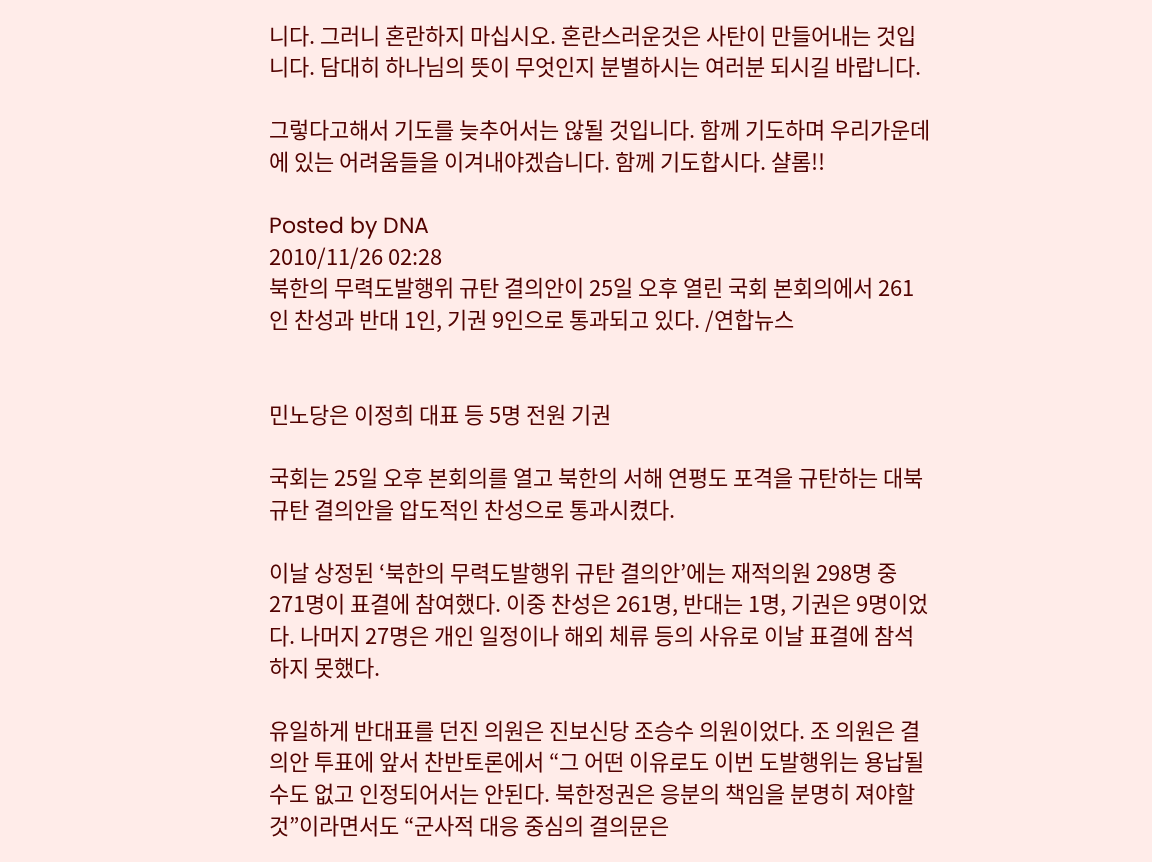니다. 그러니 혼란하지 마십시오. 혼란스러운것은 사탄이 만들어내는 것입니다. 담대히 하나님의 뜻이 무엇인지 분별하시는 여러분 되시길 바랍니다.

그렇다고해서 기도를 늦추어서는 않될 것입니다. 함께 기도하며 우리가운데에 있는 어려움들을 이겨내야겠습니다. 함께 기도합시다. 샬롬!!

Posted by DNA
2010/11/26 02:28
북한의 무력도발행위 규탄 결의안이 25일 오후 열린 국회 본회의에서 261인 찬성과 반대 1인, 기권 9인으로 통과되고 있다. /연합뉴스


민노당은 이정희 대표 등 5명 전원 기권

국회는 25일 오후 본회의를 열고 북한의 서해 연평도 포격을 규탄하는 대북규탄 결의안을 압도적인 찬성으로 통과시켰다.

이날 상정된 ‘북한의 무력도발행위 규탄 결의안’에는 재적의원 298명 중 271명이 표결에 참여했다. 이중 찬성은 261명, 반대는 1명, 기권은 9명이었다. 나머지 27명은 개인 일정이나 해외 체류 등의 사유로 이날 표결에 참석하지 못했다.

유일하게 반대표를 던진 의원은 진보신당 조승수 의원이었다. 조 의원은 결의안 투표에 앞서 찬반토론에서 “그 어떤 이유로도 이번 도발행위는 용납될 수도 없고 인정되어서는 안된다. 북한정권은 응분의 책임을 분명히 져야할 것”이라면서도 “군사적 대응 중심의 결의문은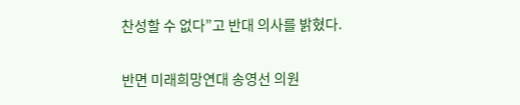찬성할 수 없다”고 반대 의사를 밝혔다.

반면 미래희망연대 송영선 의원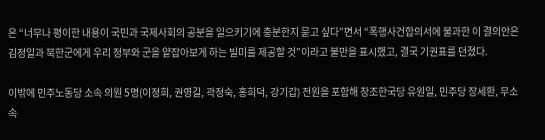은 “너무나 평이한 내용이 국민과 국제사회의 공분을 일으키기에 충분한지 묻고 싶다”면서 “폭행사건합의서에 불과한 이 결의안은 김정일과 북한군에게 우리 정부와 군을 얕잡아보게 하는 빌미를 제공할 것”이라고 불만을 표시했고, 결국 기권표를 던졌다.

이밖에 민주노동당 소속 의원 5명(이정희, 권영길, 곽정숙, 홍희덕, 강기갑) 전원을 포함해 창조한국당 유원일, 민주당 장세환, 무소속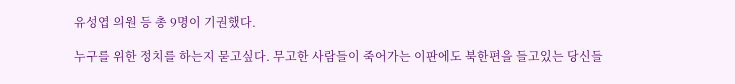유성엽 의원 등 총 9명이 기권했다.

누구를 위한 정치를 하는지 묻고싶다. 무고한 사람들이 죽어가는 이판에도 북한편을 들고있는 당신들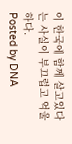이 한국에 함께 살고있다는 사실이 부끄럽고 억울하다.
Posted by DNA